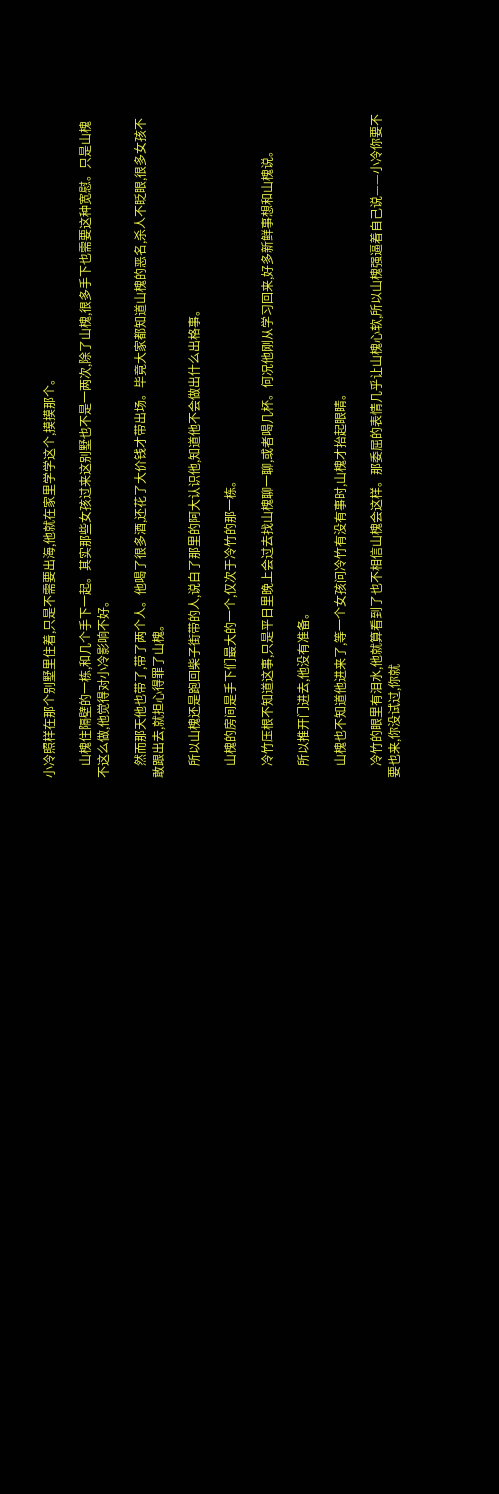小冷照样在那个别墅里住着,只是不需要出海,他就在家里学学这个,摸摸那个。

    山槐住隔壁的一栋,和几个手下一起。其实那些女孩过来这别墅也不是一两次,除了山槐,很多手下也需要这种宽慰。只是山槐不这么做,他觉得对小冷影响不好。

    然而那天他也带了,带了两个人。他喝了很多酒,还花了大价钱才带出场。毕竟大家都知道山槐的恶名,杀人不眨眼,很多女孩不敢跟出去,就担心得罪了山槐。

    所以山槐还是跑回柴子街带的人,说白了那里的阿大认识他,知道他不会做出什么出格事。

    山槐的房间是手下们最大的一个,仅次于冷竹的那一栋。

    冷竹压根不知道这事,只是平日里晚上会过去找山槐聊一聊,或者喝几杯。何况他刚从学习回来,好多新鲜事想和山槐说。

    所以推开门进去,他没有准备。

    山槐也不知道他进来了,等一个女孩问冷竹有没有事时,山槐才抬起眼睛。

    冷竹的眼里有泪水,他就算看到了也不相信山槐会这样。那委屈的表情几乎让山槐心软,所以山槐强逼着自己说——小冷你要不要也来,你没试过,你就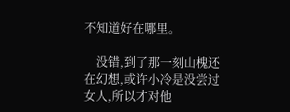不知道好在哪里。

    没错,到了那一刻山槐还在幻想,或许小冷是没尝过女人,所以才对他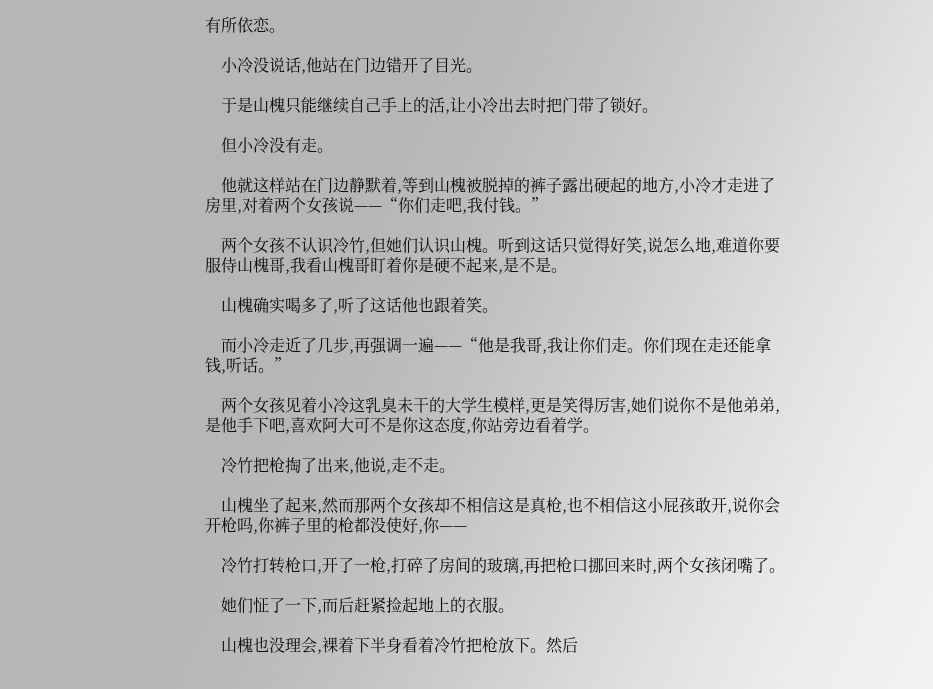有所依恋。

    小冷没说话,他站在门边错开了目光。

    于是山槐只能继续自己手上的活,让小冷出去时把门带了锁好。

    但小冷没有走。

    他就这样站在门边静默着,等到山槐被脱掉的裤子露出硬起的地方,小冷才走进了房里,对着两个女孩说——“你们走吧,我付钱。”

    两个女孩不认识冷竹,但她们认识山槐。听到这话只觉得好笑,说怎么地,难道你要服侍山槐哥,我看山槐哥盯着你是硬不起来,是不是。

    山槐确实喝多了,听了这话他也跟着笑。

    而小冷走近了几步,再强调一遍——“他是我哥,我让你们走。你们现在走还能拿钱,听话。”

    两个女孩见着小冷这乳臭未干的大学生模样,更是笑得厉害,她们说你不是他弟弟,是他手下吧,喜欢阿大可不是你这态度,你站旁边看着学。

    冷竹把枪掏了出来,他说,走不走。

    山槐坐了起来,然而那两个女孩却不相信这是真枪,也不相信这小屁孩敢开,说你会开枪吗,你裤子里的枪都没使好,你——

    冷竹打转枪口,开了一枪,打碎了房间的玻璃,再把枪口挪回来时,两个女孩闭嘴了。

    她们怔了一下,而后赶紧捡起地上的衣服。

    山槐也没理会,裸着下半身看着冷竹把枪放下。然后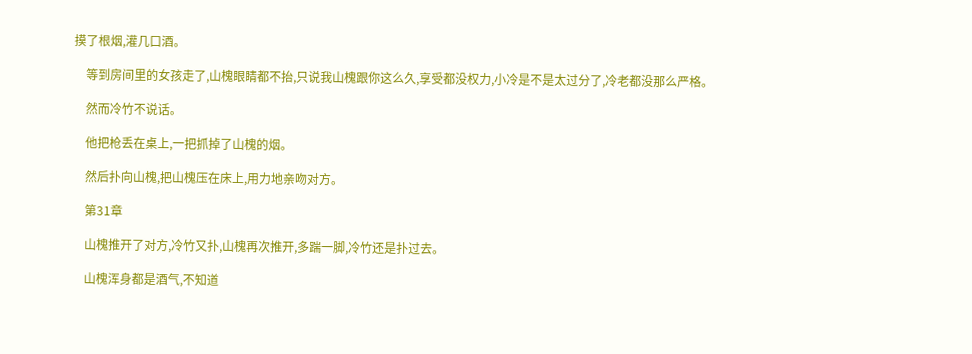摸了根烟,灌几口酒。

    等到房间里的女孩走了,山槐眼睛都不抬,只说我山槐跟你这么久,享受都没权力,小冷是不是太过分了,冷老都没那么严格。

    然而冷竹不说话。

    他把枪丢在桌上,一把抓掉了山槐的烟。

    然后扑向山槐,把山槐压在床上,用力地亲吻对方。

    第31章

    山槐推开了对方,冷竹又扑,山槐再次推开,多踹一脚,冷竹还是扑过去。

    山槐浑身都是酒气,不知道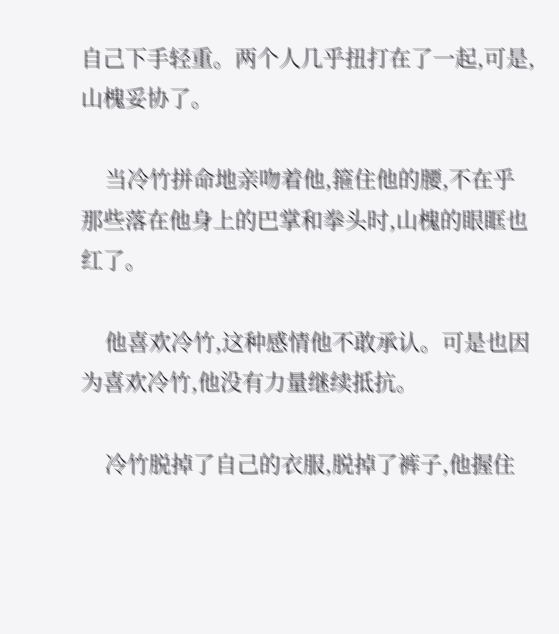自己下手轻重。两个人几乎扭打在了一起,可是,山槐妥协了。

    当冷竹拼命地亲吻着他,箍住他的腰,不在乎那些落在他身上的巴掌和拳头时,山槐的眼眶也红了。

    他喜欢冷竹,这种感情他不敢承认。可是也因为喜欢冷竹,他没有力量继续抵抗。

    冷竹脱掉了自己的衣服,脱掉了裤子,他握住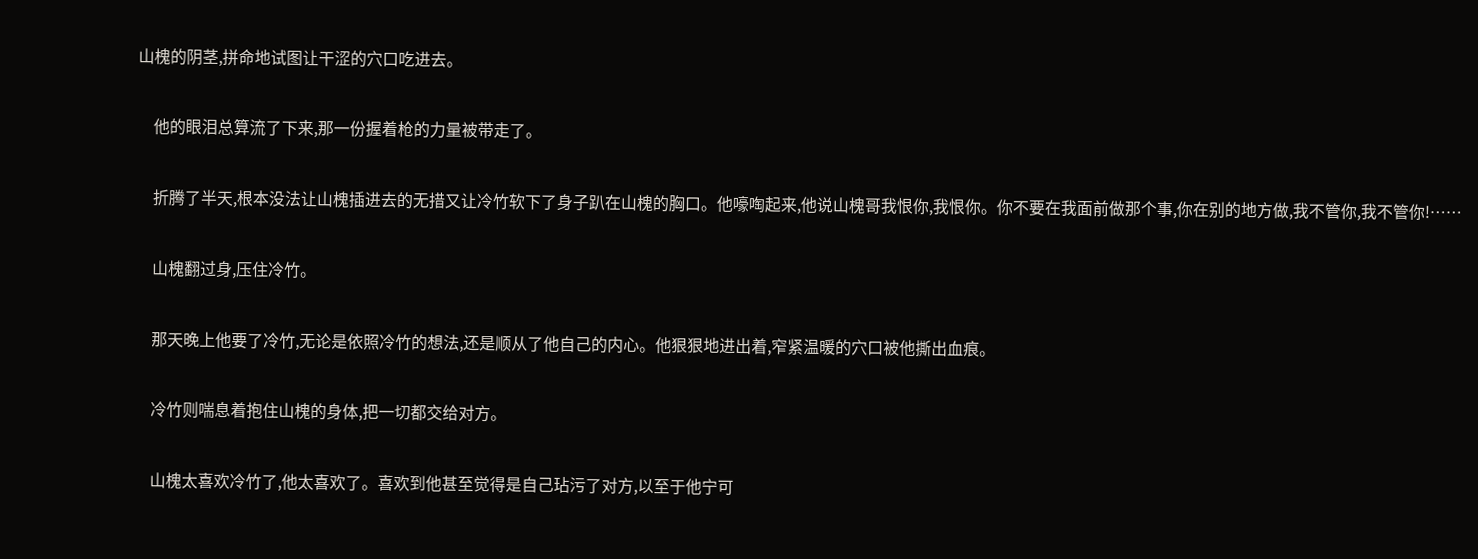山槐的阴茎,拼命地试图让干涩的穴口吃进去。

    他的眼泪总算流了下来,那一份握着枪的力量被带走了。

    折腾了半天,根本没法让山槐插进去的无措又让冷竹软下了身子趴在山槐的胸口。他嚎啕起来,他说山槐哥我恨你,我恨你。你不要在我面前做那个事,你在别的地方做,我不管你,我不管你!……

    山槐翻过身,压住冷竹。

    那天晚上他要了冷竹,无论是依照冷竹的想法,还是顺从了他自己的内心。他狠狠地进出着,窄紧温暖的穴口被他撕出血痕。

    冷竹则喘息着抱住山槐的身体,把一切都交给对方。

    山槐太喜欢冷竹了,他太喜欢了。喜欢到他甚至觉得是自己玷污了对方,以至于他宁可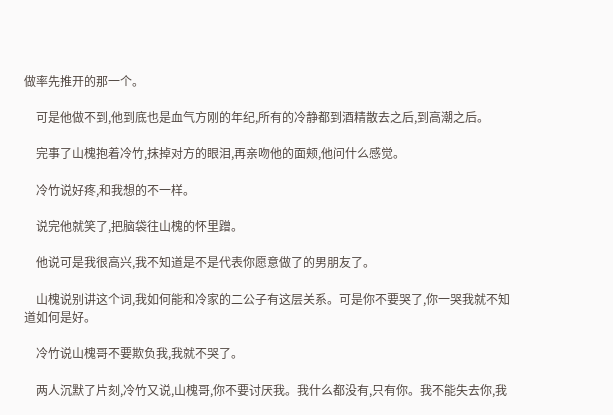做率先推开的那一个。

    可是他做不到,他到底也是血气方刚的年纪,所有的冷静都到酒精散去之后,到高潮之后。

    完事了山槐抱着冷竹,抹掉对方的眼泪,再亲吻他的面颊,他问什么感觉。

    冷竹说好疼,和我想的不一样。

    说完他就笑了,把脑袋往山槐的怀里蹭。

    他说可是我很高兴,我不知道是不是代表你愿意做了的男朋友了。

    山槐说别讲这个词,我如何能和冷家的二公子有这层关系。可是你不要哭了,你一哭我就不知道如何是好。

    冷竹说山槐哥不要欺负我,我就不哭了。

    两人沉默了片刻,冷竹又说,山槐哥,你不要讨厌我。我什么都没有,只有你。我不能失去你,我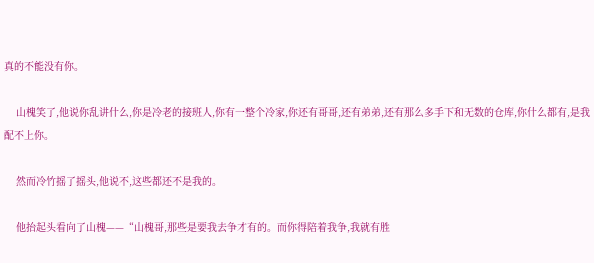真的不能没有你。

    山槐笑了,他说你乱讲什么,你是冷老的接班人,你有一整个冷家,你还有哥哥,还有弟弟,还有那么多手下和无数的仓库,你什么都有,是我配不上你。

    然而冷竹摇了摇头,他说不,这些都还不是我的。

    他抬起头看向了山槐——“山槐哥,那些是要我去争才有的。而你得陪着我争,我就有胜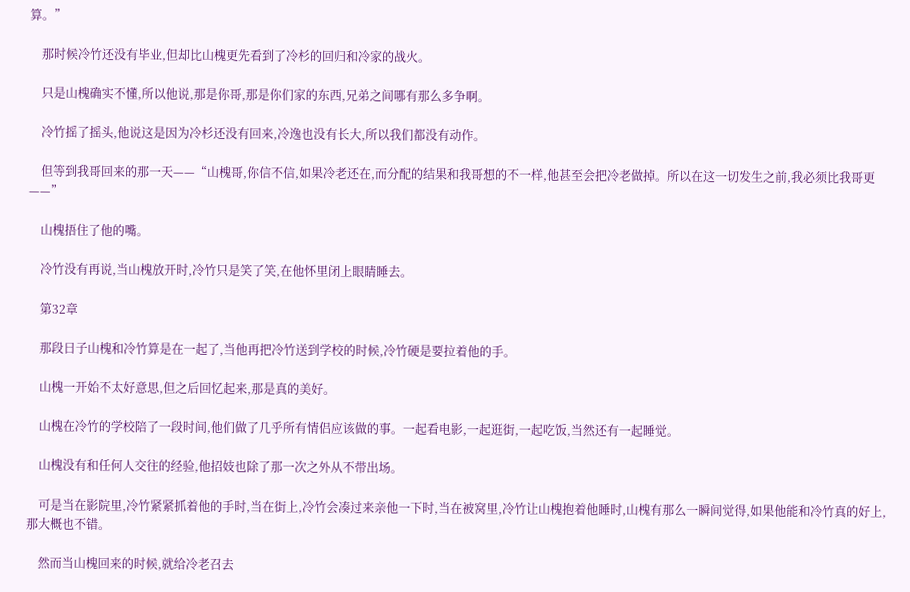算。”

    那时候冷竹还没有毕业,但却比山槐更先看到了冷杉的回归和冷家的战火。

    只是山槐确实不懂,所以他说,那是你哥,那是你们家的东西,兄弟之间哪有那么多争啊。

    冷竹摇了摇头,他说这是因为冷杉还没有回来,冷逸也没有长大,所以我们都没有动作。

    但等到我哥回来的那一天——“山槐哥,你信不信,如果冷老还在,而分配的结果和我哥想的不一样,他甚至会把冷老做掉。所以在这一切发生之前,我必须比我哥更——”

    山槐捂住了他的嘴。

    冷竹没有再说,当山槐放开时,冷竹只是笑了笑,在他怀里闭上眼睛睡去。

    第32章

    那段日子山槐和冷竹算是在一起了,当他再把冷竹送到学校的时候,冷竹硬是要拉着他的手。

    山槐一开始不太好意思,但之后回忆起来,那是真的美好。

    山槐在冷竹的学校陪了一段时间,他们做了几乎所有情侣应该做的事。一起看电影,一起逛街,一起吃饭,当然还有一起睡觉。

    山槐没有和任何人交往的经验,他招妓也除了那一次之外从不带出场。

    可是当在影院里,冷竹紧紧抓着他的手时,当在街上,冷竹会凑过来亲他一下时,当在被窝里,冷竹让山槐抱着他睡时,山槐有那么一瞬间觉得,如果他能和冷竹真的好上,那大概也不错。

    然而当山槐回来的时候,就给冷老召去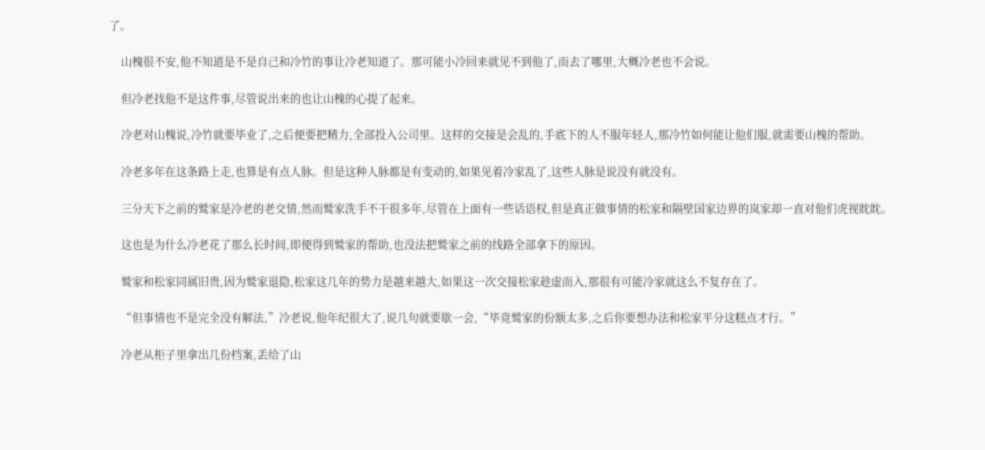了。

    山槐很不安,他不知道是不是自己和冷竹的事让冷老知道了。那可能小冷回来就见不到他了,而去了哪里,大概冷老也不会说。

    但冷老找他不是这件事,尽管说出来的也让山槐的心提了起来。

    冷老对山槐说,冷竹就要毕业了,之后便要把精力,全部投入公司里。这样的交接是会乱的,手底下的人不服年轻人,那冷竹如何能让他们服,就需要山槐的帮助。

    冷老多年在这条路上走,也算是有点人脉。但是这种人脉都是有变动的,如果见着冷家乱了,这些人脉是说没有就没有。

    三分天下之前的鹫家是冷老的老交情,然而鹫家洗手不干很多年,尽管在上面有一些话语权,但是真正做事情的松家和隔壁国家边界的岚家却一直对他们虎视眈眈。

    这也是为什么冷老花了那么长时间,即便得到鹫家的帮助,也没法把鹫家之前的线路全部拿下的原因。

    鹫家和松家同属旧贵,因为鹫家退隐,松家这几年的势力是越来越大,如果这一次交接松家趁虚而入,那很有可能冷家就这么不复存在了。

    “但事情也不是完全没有解法,”冷老说,他年纪很大了,说几句就要歇一会,“毕竟鹫家的份额太多,之后你要想办法和松家平分这糕点才行。”

    冷老从柜子里拿出几份档案,丢给了山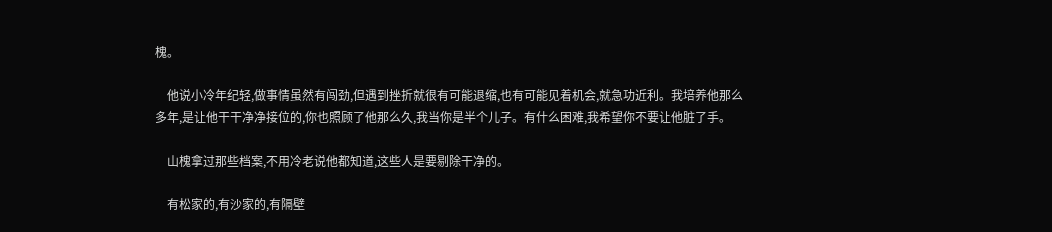槐。

    他说小冷年纪轻,做事情虽然有闯劲,但遇到挫折就很有可能退缩,也有可能见着机会,就急功近利。我培养他那么多年,是让他干干净净接位的,你也照顾了他那么久,我当你是半个儿子。有什么困难,我希望你不要让他脏了手。

    山槐拿过那些档案,不用冷老说他都知道,这些人是要剔除干净的。

    有松家的,有沙家的,有隔壁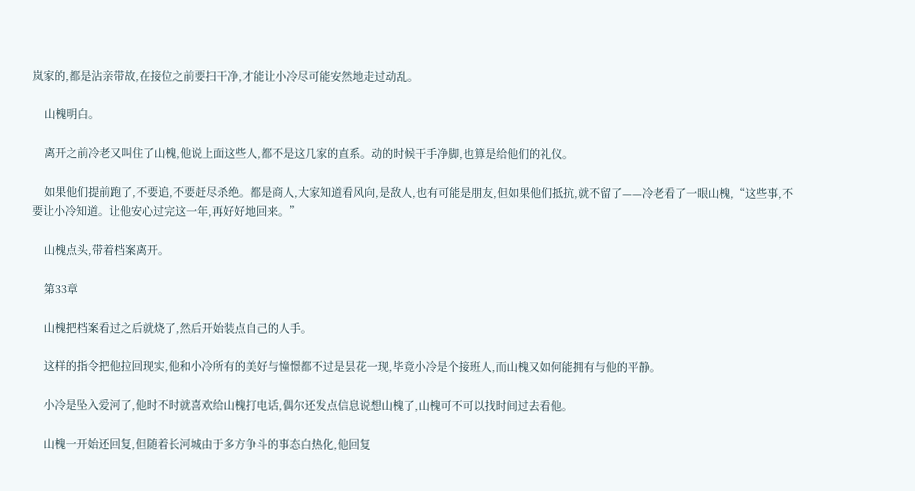岚家的,都是沾亲带故,在接位之前要扫干净,才能让小冷尽可能安然地走过动乱。

    山槐明白。

    离开之前冷老又叫住了山槐,他说上面这些人,都不是这几家的直系。动的时候干手净脚,也算是给他们的礼仪。

    如果他们提前跑了,不要追,不要赶尽杀绝。都是商人,大家知道看风向,是敌人,也有可能是朋友,但如果他们抵抗,就不留了——冷老看了一眼山槐,“这些事,不要让小冷知道。让他安心过完这一年,再好好地回来。”

    山槐点头,带着档案离开。

    第33章

    山槐把档案看过之后就烧了,然后开始装点自己的人手。

    这样的指令把他拉回现实,他和小冷所有的美好与憧憬都不过是昙花一现,毕竟小冷是个接班人,而山槐又如何能拥有与他的平静。

    小冷是坠入爱河了,他时不时就喜欢给山槐打电话,偶尔还发点信息说想山槐了,山槐可不可以找时间过去看他。

    山槐一开始还回复,但随着长河城由于多方争斗的事态白热化,他回复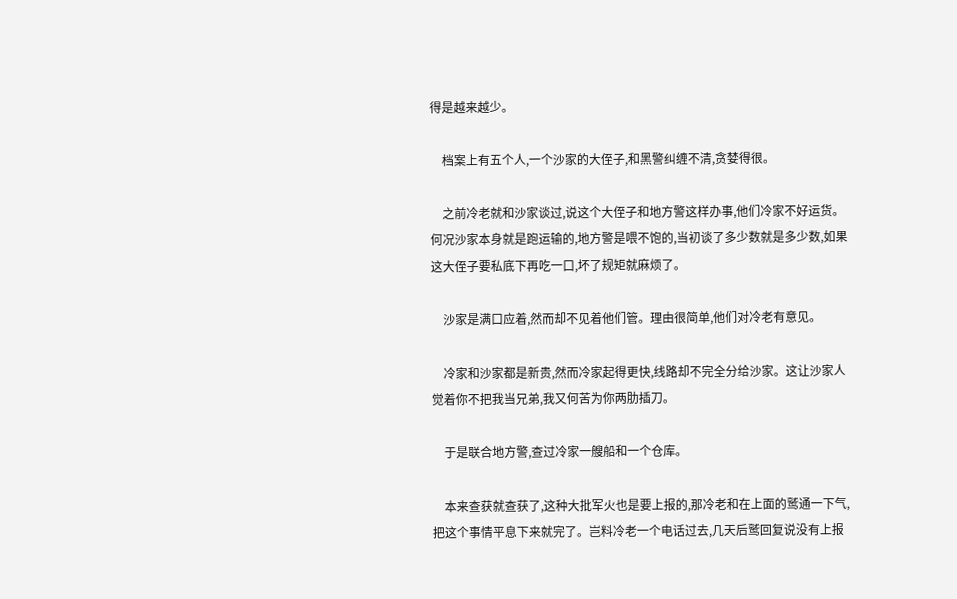得是越来越少。

    档案上有五个人,一个沙家的大侄子,和黑警纠缠不清,贪婪得很。

    之前冷老就和沙家谈过,说这个大侄子和地方警这样办事,他们冷家不好运货。何况沙家本身就是跑运输的,地方警是喂不饱的,当初谈了多少数就是多少数,如果这大侄子要私底下再吃一口,坏了规矩就麻烦了。

    沙家是满口应着,然而却不见着他们管。理由很简单,他们对冷老有意见。

    冷家和沙家都是新贵,然而冷家起得更快,线路却不完全分给沙家。这让沙家人觉着你不把我当兄弟,我又何苦为你两肋插刀。

    于是联合地方警,查过冷家一艘船和一个仓库。

    本来查获就查获了,这种大批军火也是要上报的,那冷老和在上面的鹫通一下气,把这个事情平息下来就完了。岂料冷老一个电话过去,几天后鹫回复说没有上报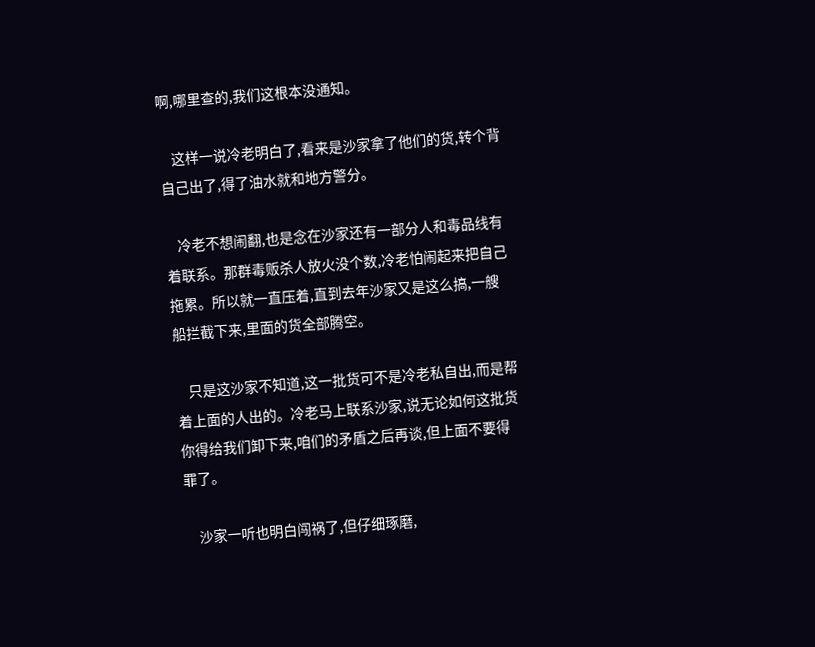啊,哪里查的,我们这根本没通知。

    这样一说冷老明白了,看来是沙家拿了他们的货,转个背自己出了,得了油水就和地方警分。

    冷老不想闹翻,也是念在沙家还有一部分人和毒品线有着联系。那群毒贩杀人放火没个数,冷老怕闹起来把自己拖累。所以就一直压着,直到去年沙家又是这么搞,一艘船拦截下来,里面的货全部腾空。

    只是这沙家不知道,这一批货可不是冷老私自出,而是帮着上面的人出的。冷老马上联系沙家,说无论如何这批货你得给我们卸下来,咱们的矛盾之后再谈,但上面不要得罪了。

    沙家一听也明白闯祸了,但仔细琢磨,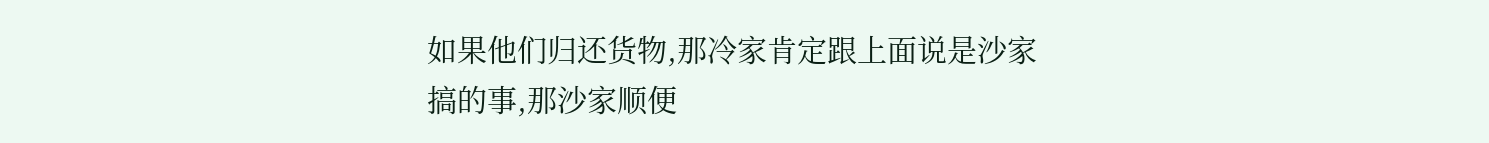如果他们归还货物,那冷家肯定跟上面说是沙家搞的事,那沙家顺便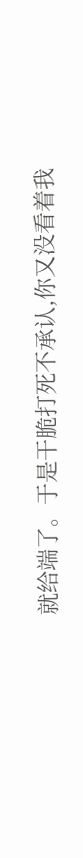就给端了。于是干脆打死不承认,你又没看着我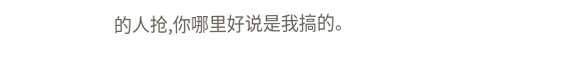的人抢,你哪里好说是我搞的。